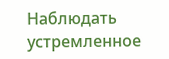Наблюдать устремленное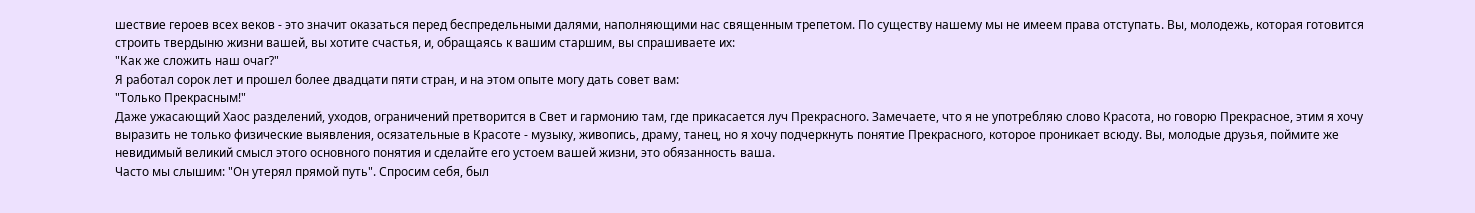шествие героев всех веков - это значит оказаться перед беспредельными далями, наполняющими нас священным трепетом. По существу нашему мы не имеем права отступать. Вы, молодежь, которая готовится строить твердыню жизни вашей, вы хотите счастья, и, обращаясь к вашим старшим, вы спрашиваете их:
"Как же сложить наш очаг?"
Я работал сорок лет и прошел более двадцати пяти стран, и на этом опыте могу дать совет вам:
"Только Прекрасным!"
Даже ужасающий Хаос разделений, уходов, ограничений претворится в Свет и гармонию там, где прикасается луч Прекрасного. Замечаете, что я не употребляю слово Красота, но говорю Прекрасное, этим я хочу выразить не только физические выявления, осязательные в Красоте - музыку, живопись, драму, танец, но я хочу подчеркнуть понятие Прекрасного, которое проникает всюду. Вы, молодые друзья, поймите же невидимый великий смысл этого основного понятия и сделайте его устоем вашей жизни, это обязанность ваша.
Часто мы слышим: "Он утерял прямой путь". Спросим себя, был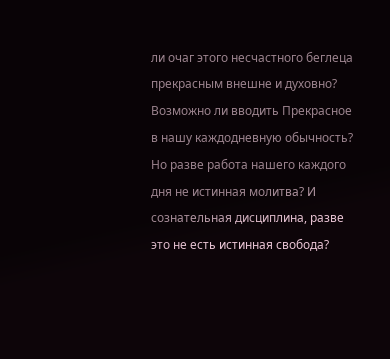ли очаг этого несчастного беглеца прекрасным внешне и духовно?
Возможно ли вводить Прекрасное в нашу каждодневную обычность? Но разве работа нашего каждого дня не истинная молитва? И сознательная дисциплина, разве это не есть истинная свобода?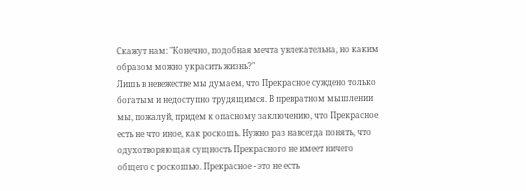Скажут нам: "Конечно, подобная мечта увлекательна, но каким образом можно украсить жизнь?"
Лишь в невежестве мы думаем, что Прекрасное суждено только богатым и недоступно трудящимся. В превратном мышлении мы, пожалуй, придем к опасному заключению, что Прекрасное есть не что иное, как роскошь. Нужно раз навсегда понять, что одухотворяющая сущность Прекрасного не имеет ничего общего с роскошью. Прекрасное - это не есть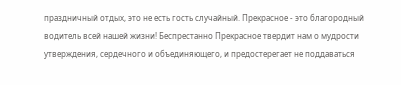праздничный отдых, это не есть гость случайный. Прекрасное - это благородный водитель всей нашей жизни! Беспрестанно Прекрасное твердит нам о мудрости утверждения, сердечного и объединяющего, и предостерегает не поддаваться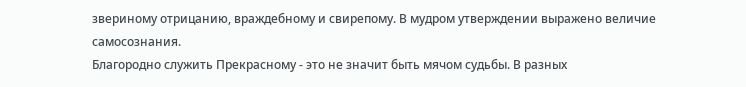звериному отрицанию, враждебному и свирепому. В мудром утверждении выражено величие самосознания.
Благородно служить Прекрасному - это не значит быть мячом судьбы. В разных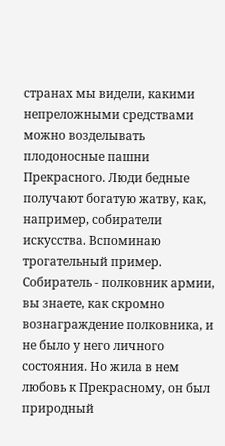странах мы видели, какими непреложными средствами можно возделывать плодоносные пашни Прекрасного. Люди бедные получают богатую жатву, как, например, собиратели искусства. Вспоминаю трогательный пример. Собиратель - полковник армии, вы знаете, как скромно вознаграждение полковника, и не было у него личного состояния. Но жила в нем любовь к Прекрасному, он был природный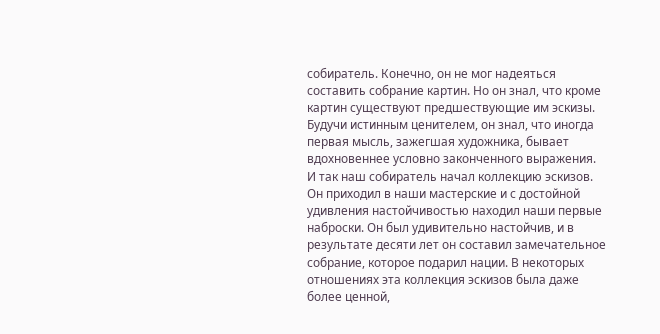собиратель. Конечно, он не мог надеяться составить собрание картин. Но он знал, что кроме картин существуют предшествующие им эскизы. Будучи истинным ценителем, он знал, что иногда первая мысль, зажегшая художника, бывает вдохновеннее условно законченного выражения. И так наш собиратель начал коллекцию эскизов. Он приходил в наши мастерские и с достойной удивления настойчивостью находил наши первые наброски. Он был удивительно настойчив, и в результате десяти лет он составил замечательное собрание, которое подарил нации. В некоторых отношениях эта коллекция эскизов была даже более ценной,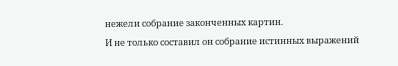нежели собрание законченных картин.
И не только составил он собрание истинных выражений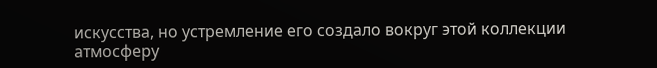искусства, но устремление его создало вокруг этой коллекции атмосферу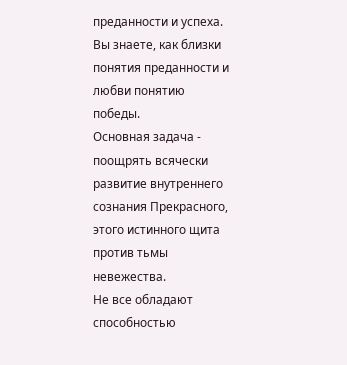преданности и успеха. Вы знаете, как близки понятия преданности и любви понятию победы.
Основная задача - поощрять всячески развитие внутреннего сознания Прекрасного, этого истинного щита против тьмы невежества.
Не все обладают способностью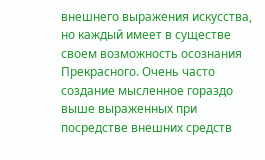внешнего выражения искусства, но каждый имеет в существе своем возможность осознания Прекрасного. Очень часто создание мысленное гораздо выше выраженных при посредстве внешних средств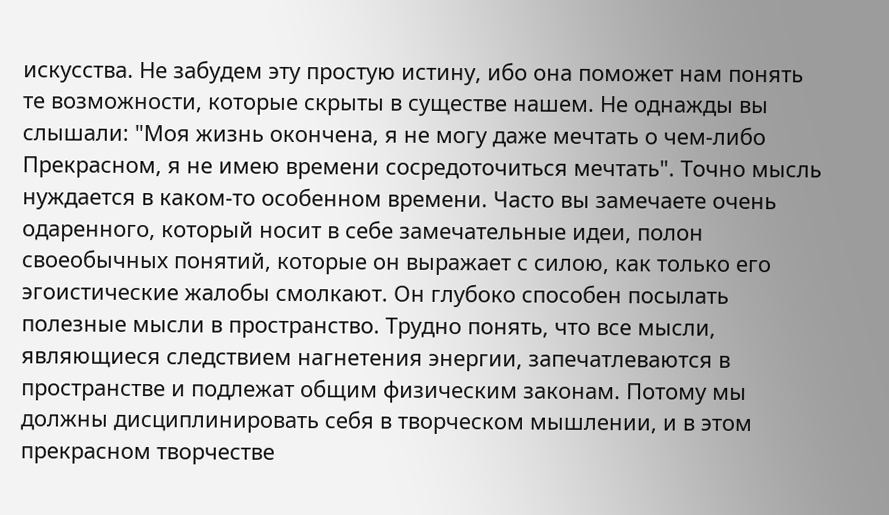искусства. Не забудем эту простую истину, ибо она поможет нам понять те возможности, которые скрыты в существе нашем. Не однажды вы слышали: "Моя жизнь окончена, я не могу даже мечтать о чем-либо Прекрасном, я не имею времени сосредоточиться мечтать". Точно мысль нуждается в каком-то особенном времени. Часто вы замечаете очень одаренного, который носит в себе замечательные идеи, полон своеобычных понятий, которые он выражает с силою, как только его эгоистические жалобы смолкают. Он глубоко способен посылать полезные мысли в пространство. Трудно понять, что все мысли, являющиеся следствием нагнетения энергии, запечатлеваются в пространстве и подлежат общим физическим законам. Потому мы должны дисциплинировать себя в творческом мышлении, и в этом прекрасном творчестве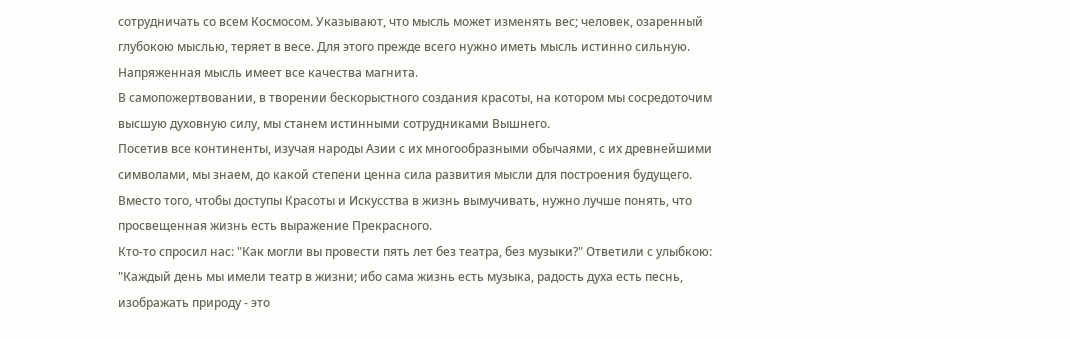сотрудничать со всем Космосом. Указывают, что мысль может изменять вес; человек, озаренный глубокою мыслью, теряет в весе. Для этого прежде всего нужно иметь мысль истинно сильную. Напряженная мысль имеет все качества магнита.
В самопожертвовании, в творении бескорыстного создания красоты, на котором мы сосредоточим высшую духовную силу, мы станем истинными сотрудниками Вышнего.
Посетив все континенты, изучая народы Азии с их многообразными обычаями, с их древнейшими символами, мы знаем, до какой степени ценна сила развития мысли для построения будущего.
Вместо того, чтобы доступы Красоты и Искусства в жизнь вымучивать, нужно лучше понять, что просвещенная жизнь есть выражение Прекрасного.
Кто-то спросил нас: "Как могли вы провести пять лет без театра, без музыки?" Ответили с улыбкою: "Каждый день мы имели театр в жизни; ибо сама жизнь есть музыка, радость духа есть песнь, изображать природу - это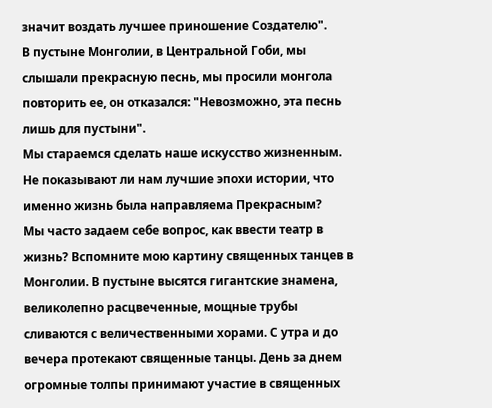значит воздать лучшее приношение Создателю".
В пустыне Монголии, в Центральной Гоби, мы слышали прекрасную песнь, мы просили монгола повторить ее, он отказался: "Невозможно, эта песнь лишь для пустыни".
Мы стараемся сделать наше искусство жизненным. Не показывают ли нам лучшие эпохи истории, что именно жизнь была направляема Прекрасным?
Мы часто задаем себе вопрос, как ввести театр в жизнь? Вспомните мою картину священных танцев в Монголии. В пустыне высятся гигантские знамена, великолепно расцвеченные, мощные трубы сливаются с величественными хорами. С утра и до вечера протекают священные танцы. День за днем огромные толпы принимают участие в священных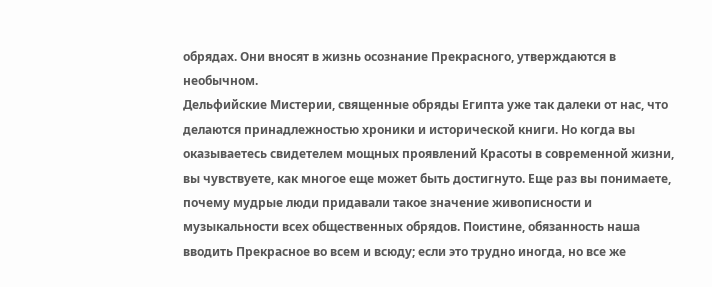обрядах. Они вносят в жизнь осознание Прекрасного, утверждаются в необычном.
Дельфийские Мистерии, священные обряды Египта уже так далеки от нас, что делаются принадлежностью хроники и исторической книги. Но когда вы оказываетесь свидетелем мощных проявлений Красоты в современной жизни, вы чувствуете, как многое еще может быть достигнуто. Еще раз вы понимаете, почему мудрые люди придавали такое значение живописности и музыкальности всех общественных обрядов. Поистине, обязанность наша вводить Прекрасное во всем и всюду; если это трудно иногда, но все же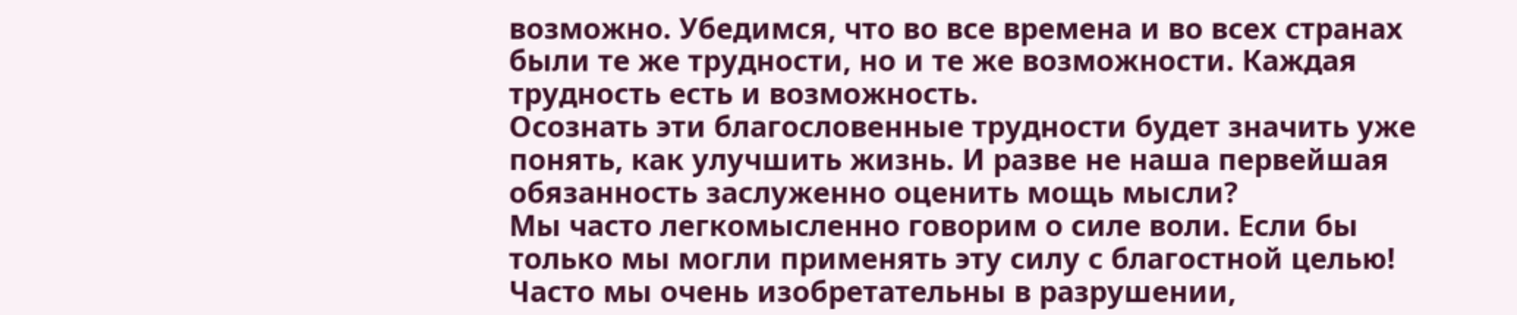возможно. Убедимся, что во все времена и во всех странах были те же трудности, но и те же возможности. Каждая трудность есть и возможность.
Осознать эти благословенные трудности будет значить уже понять, как улучшить жизнь. И разве не наша первейшая обязанность заслуженно оценить мощь мысли?
Мы часто легкомысленно говорим о силе воли. Если бы только мы могли применять эту силу с благостной целью! Часто мы очень изобретательны в разрушении,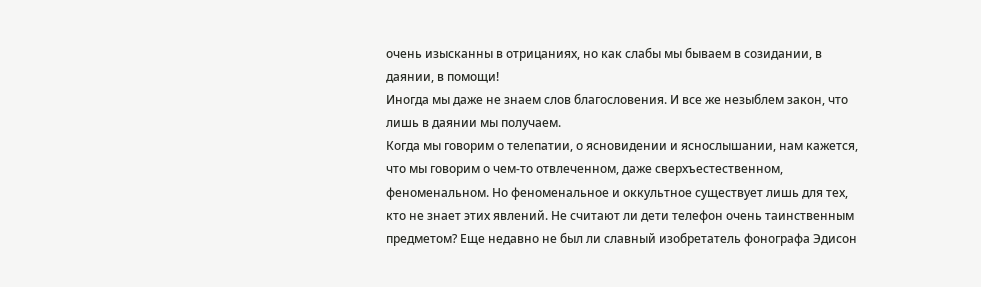очень изысканны в отрицаниях, но как слабы мы бываем в созидании, в даянии, в помощи!
Иногда мы даже не знаем слов благословения. И все же незыблем закон, что лишь в даянии мы получаем.
Когда мы говорим о телепатии, о ясновидении и яснослышании, нам кажется, что мы говорим о чем-то отвлеченном, даже сверхъестественном, феноменальном. Но феноменальное и оккультное существует лишь для тех, кто не знает этих явлений. Не считают ли дети телефон очень таинственным предметом? Еще недавно не был ли славный изобретатель фонографа Эдисон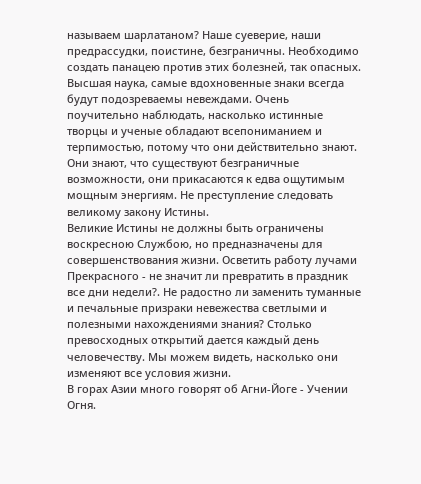называем шарлатаном? Наше суеверие, наши предрассудки, поистине, безграничны. Необходимо создать панацею против этих болезней, так опасных. Высшая наука, самые вдохновенные знаки всегда будут подозреваемы невеждами. Очень поучительно наблюдать, насколько истинные творцы и ученые обладают всепониманием и терпимостью, потому что они действительно знают. Они знают, что существуют безграничные возможности, они прикасаются к едва ощутимым мощным энергиям. Не преступление следовать великому закону Истины.
Великие Истины не должны быть ограничены воскресною Службою, но предназначены для совершенствования жизни. Осветить работу лучами Прекрасного - не значит ли превратить в праздник все дни недели?. Не радостно ли заменить туманные и печальные призраки невежества светлыми и полезными нахождениями знания? Столько превосходных открытий дается каждый день человечеству. Мы можем видеть, насколько они изменяют все условия жизни.
В горах Азии много говорят об Агни-Йоге - Учении Огня.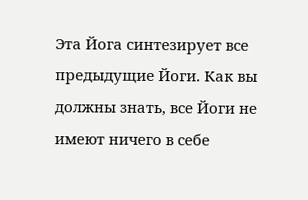Эта Йога синтезирует все предыдущие Йоги. Как вы должны знать, все Йоги не имеют ничего в себе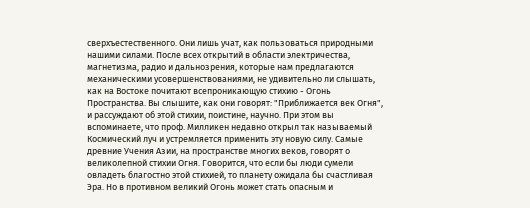сверхъестественного. Они лишь учат, как пользоваться природными нашими силами. После всех открытий в области электричества, магнетизма, радио и дальнозрения, которые нам предлагаются механическими усовершенствованиями, не удивительно ли слышать, как на Востоке почитают всепроникающую стихию - Огонь Пространства. Вы слышите, как они говорят: "Приближается век Огня", и рассуждают об этой стихии, поистине, научно. При этом вы вспоминаете, что проф. Милликен недавно открыл так называемый Космический луч и устремляется применить эту новую силу. Самые древние Учения Азии, на пространстве многих веков, говорят о великолепной стихии Огня. Говорится, что если бы люди сумели овладеть благостно этой стихией, то планету ожидала бы счастливая Эра. Но в противном великий Огонь может стать опасным и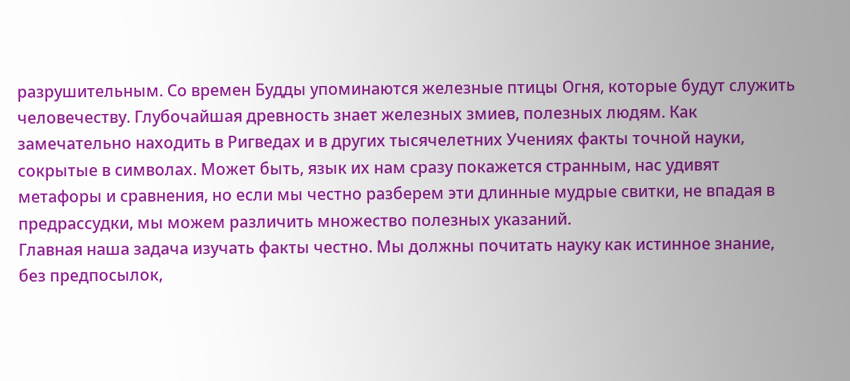разрушительным. Со времен Будды упоминаются железные птицы Огня, которые будут служить человечеству. Глубочайшая древность знает железных змиев, полезных людям. Как замечательно находить в Ригведах и в других тысячелетних Учениях факты точной науки, сокрытые в символах. Может быть, язык их нам сразу покажется странным, нас удивят метафоры и сравнения, но если мы честно разберем эти длинные мудрые свитки, не впадая в предрассудки, мы можем различить множество полезных указаний.
Главная наша задача изучать факты честно. Мы должны почитать науку как истинное знание, без предпосылок,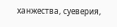ханжества, суеверия,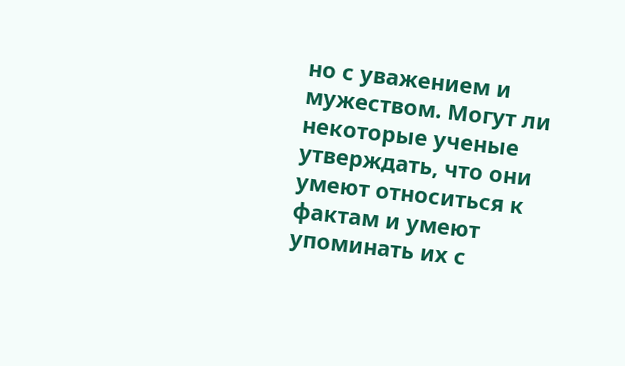но с уважением и мужеством. Могут ли некоторые ученые утверждать, что они умеют относиться к фактам и умеют упоминать их с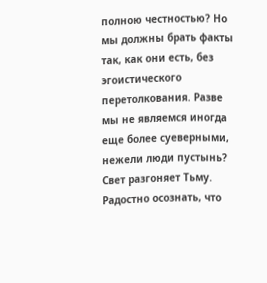полною честностью? Но мы должны брать факты так, как они есть, без эгоистического перетолкования. Разве мы не являемся иногда еще более суеверными, нежели люди пустынь? Свет разгоняет Тьму. Радостно осознать, что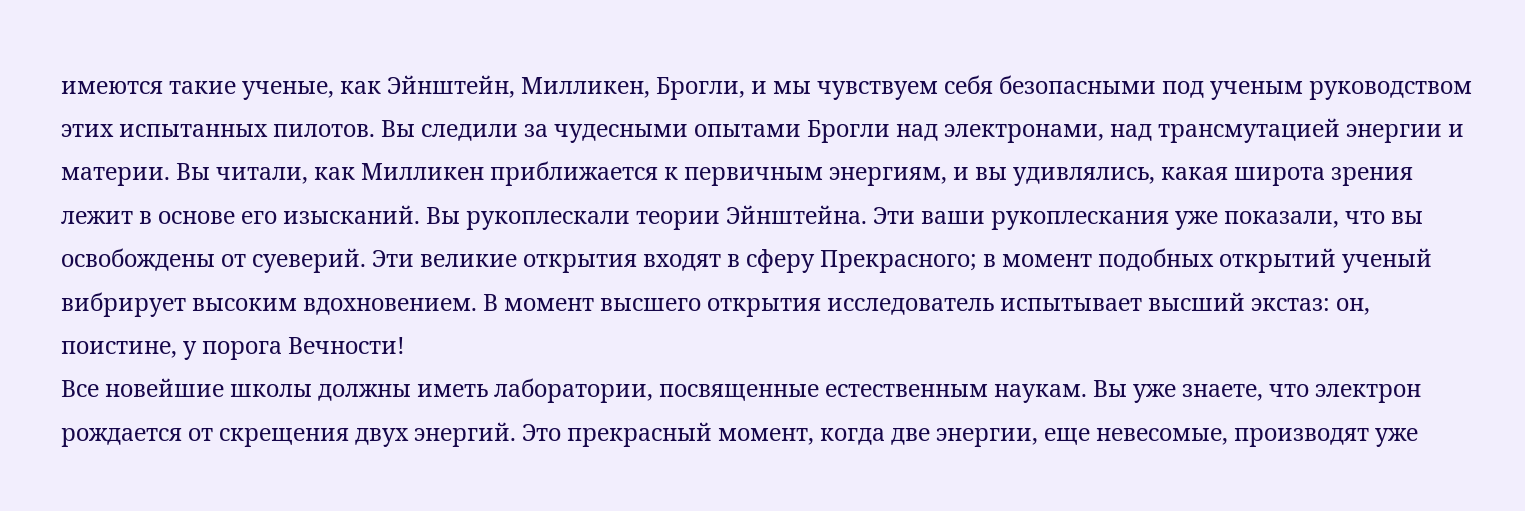имеются такие ученые, как Эйнштейн, Милликен, Брогли, и мы чувствуем себя безопасными под ученым руководством этих испытанных пилотов. Вы следили за чудесными опытами Брогли над электронами, над трансмутацией энергии и материи. Вы читали, как Милликен приближается к первичным энергиям, и вы удивлялись, какая широта зрения лежит в основе его изысканий. Вы рукоплескали теории Эйнштейна. Эти ваши рукоплескания уже показали, что вы освобождены от суеверий. Эти великие открытия входят в сферу Прекрасного; в момент подобных открытий ученый вибрирует высоким вдохновением. В момент высшего открытия исследователь испытывает высший экстаз: он, поистине, у порога Вечности!
Все новейшие школы должны иметь лаборатории, посвященные естественным наукам. Вы уже знаете, что электрон рождается от скрещения двух энергий. Это прекрасный момент, когда две энергии, еще невесомые, производят уже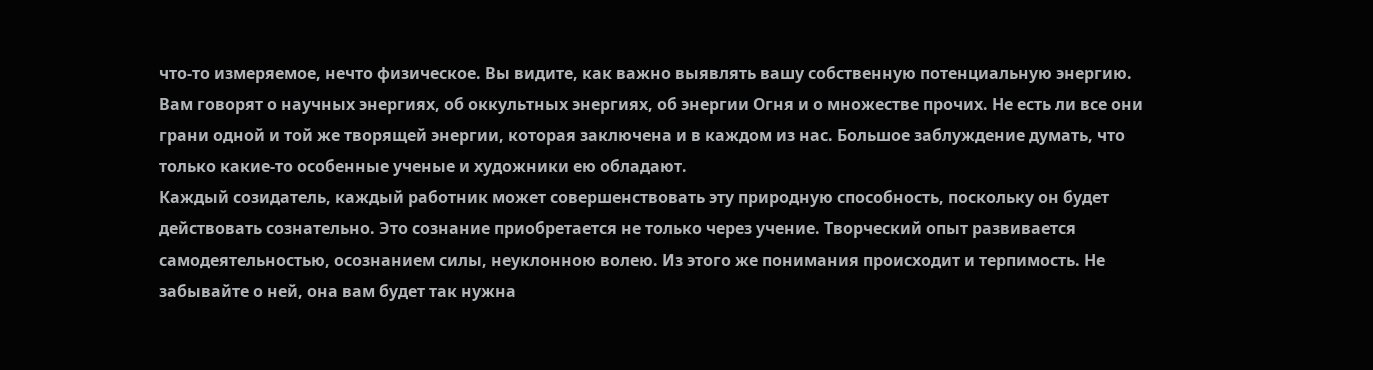что-то измеряемое, нечто физическое. Вы видите, как важно выявлять вашу собственную потенциальную энергию. Вам говорят о научных энергиях, об оккультных энергиях, об энергии Огня и о множестве прочих. Не есть ли все они грани одной и той же творящей энергии, которая заключена и в каждом из нас. Большое заблуждение думать, что только какие-то особенные ученые и художники ею обладают.
Каждый созидатель, каждый работник может совершенствовать эту природную способность, поскольку он будет действовать сознательно. Это сознание приобретается не только через учение. Творческий опыт развивается самодеятельностью, осознанием силы, неуклонною волею. Из этого же понимания происходит и терпимость. Не забывайте о ней, она вам будет так нужна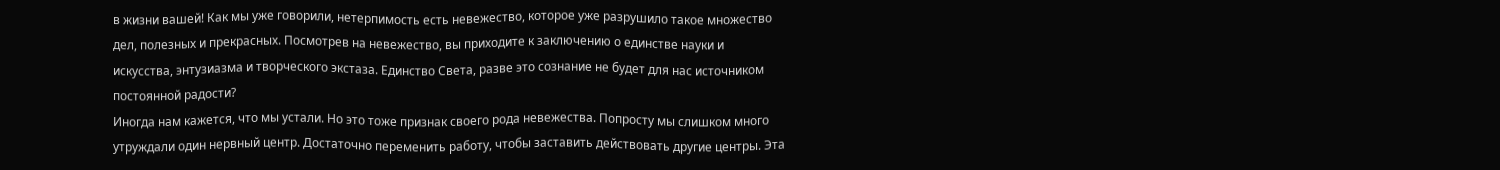в жизни вашей! Как мы уже говорили, нетерпимость есть невежество, которое уже разрушило такое множество дел, полезных и прекрасных. Посмотрев на невежество, вы приходите к заключению о единстве науки и искусства, энтузиазма и творческого экстаза. Единство Света, разве это сознание не будет для нас источником постоянной радости?
Иногда нам кажется, что мы устали. Но это тоже признак своего рода невежества. Попросту мы слишком много утруждали один нервный центр. Достаточно переменить работу, чтобы заставить действовать другие центры. Эта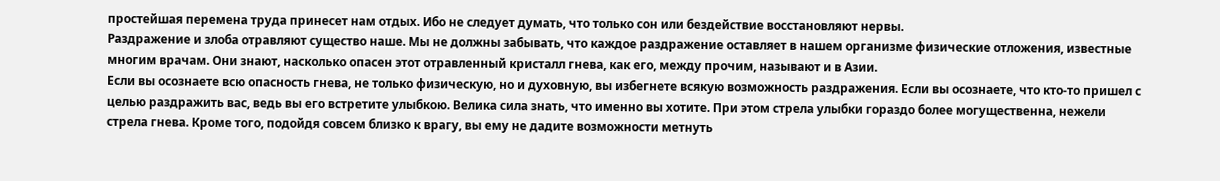простейшая перемена труда принесет нам отдых. Ибо не следует думать, что только сон или бездействие восстановляют нервы.
Раздражение и злоба отравляют существо наше. Мы не должны забывать, что каждое раздражение оставляет в нашем организме физические отложения, известные многим врачам. Они знают, насколько опасен этот отравленный кристалл гнева, как его, между прочим, называют и в Азии.
Если вы осознаете всю опасность гнева, не только физическую, но и духовную, вы избегнете всякую возможность раздражения. Если вы осознаете, что кто-то пришел с целью раздражить вас, ведь вы его встретите улыбкою. Велика сила знать, что именно вы хотите. При этом стрела улыбки гораздо более могущественна, нежели стрела гнева. Кроме того, подойдя совсем близко к врагу, вы ему не дадите возможности метнуть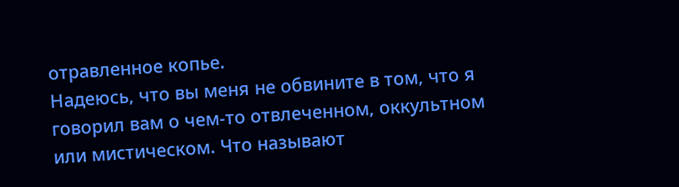отравленное копье.
Надеюсь, что вы меня не обвините в том, что я говорил вам о чем-то отвлеченном, оккультном или мистическом. Что называют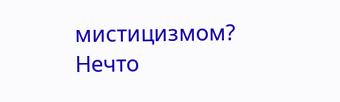мистицизмом? Нечто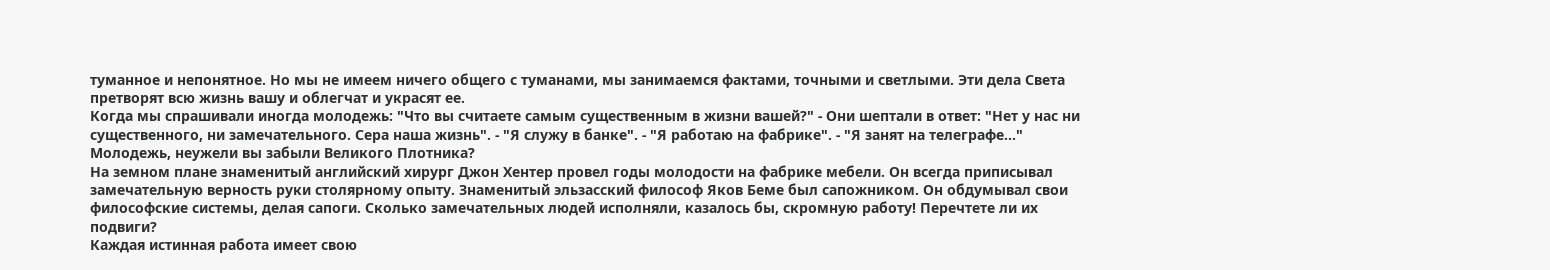туманное и непонятное. Но мы не имеем ничего общего с туманами, мы занимаемся фактами, точными и светлыми. Эти дела Света претворят всю жизнь вашу и облегчат и украсят ее.
Когда мы спрашивали иногда молодежь: "Что вы считаете самым существенным в жизни вашей?" - Они шептали в ответ: "Нет у нас ни существенного, ни замечательного. Сера наша жизнь". - "Я служу в банке". - "Я работаю на фабрике". - "Я занят на телеграфе..."
Молодежь, неужели вы забыли Великого Плотника?
На земном плане знаменитый английский хирург Джон Хентер провел годы молодости на фабрике мебели. Он всегда приписывал замечательную верность руки столярному опыту. Знаменитый эльзасский философ Яков Беме был сапожником. Он обдумывал свои философские системы, делая сапоги. Сколько замечательных людей исполняли, казалось бы, скромную работу! Перечтете ли их подвиги?
Каждая истинная работа имеет свою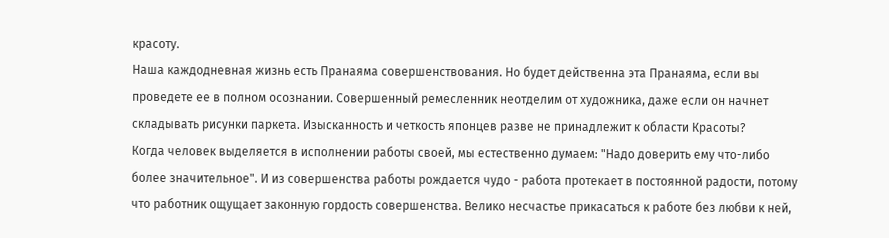красоту.
Наша каждодневная жизнь есть Пранаяма совершенствования. Но будет действенна эта Пранаяма, если вы проведете ее в полном осознании. Совершенный ремесленник неотделим от художника, даже если он начнет складывать рисунки паркета. Изысканность и четкость японцев разве не принадлежит к области Красоты?
Когда человек выделяется в исполнении работы своей, мы естественно думаем: "Надо доверить ему что-либо более значительное". И из совершенства работы рождается чудо - работа протекает в постоянной радости, потому что работник ощущает законную гордость совершенства. Велико несчастье прикасаться к работе без любви к ней,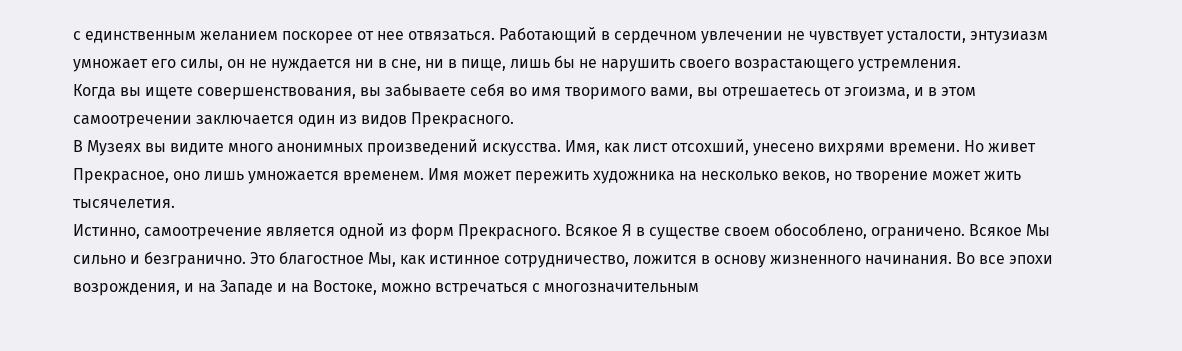с единственным желанием поскорее от нее отвязаться. Работающий в сердечном увлечении не чувствует усталости, энтузиазм умножает его силы, он не нуждается ни в сне, ни в пище, лишь бы не нарушить своего возрастающего устремления.
Когда вы ищете совершенствования, вы забываете себя во имя творимого вами, вы отрешаетесь от эгоизма, и в этом самоотречении заключается один из видов Прекрасного.
В Музеях вы видите много анонимных произведений искусства. Имя, как лист отсохший, унесено вихрями времени. Но живет Прекрасное, оно лишь умножается временем. Имя может пережить художника на несколько веков, но творение может жить тысячелетия.
Истинно, самоотречение является одной из форм Прекрасного. Всякое Я в существе своем обособлено, ограничено. Всякое Мы сильно и безгранично. Это благостное Мы, как истинное сотрудничество, ложится в основу жизненного начинания. Во все эпохи возрождения, и на Западе и на Востоке, можно встречаться с многозначительным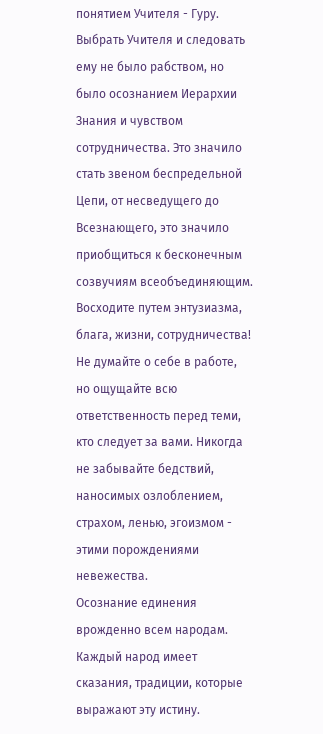понятием Учителя - Гуру. Выбрать Учителя и следовать ему не было рабством, но было осознанием Иерархии Знания и чувством сотрудничества. Это значило стать звеном беспредельной Цепи, от несведущего до Всезнающего, это значило приобщиться к бесконечным созвучиям всеобъединяющим. Восходите путем энтузиазма, блага, жизни, сотрудничества!
Не думайте о себе в работе, но ощущайте всю ответственность перед теми, кто следует за вами. Никогда не забывайте бедствий, наносимых озлоблением, страхом, ленью, эгоизмом - этими порождениями невежества.
Осознание единения врожденно всем народам. Каждый народ имеет сказания, традиции, которые выражают эту истину.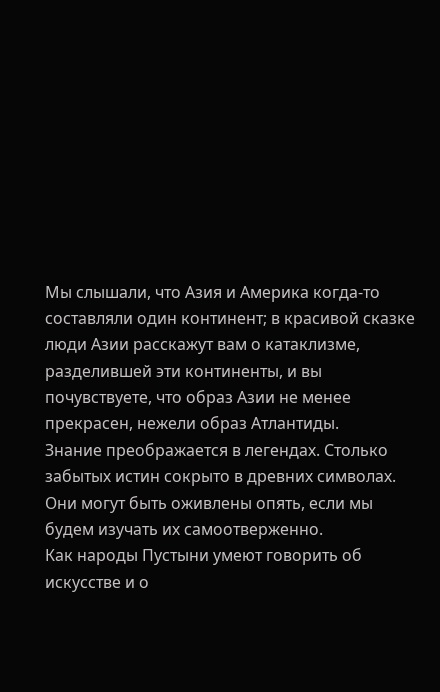Мы слышали, что Азия и Америка когда-то составляли один континент; в красивой сказке люди Азии расскажут вам о катаклизме, разделившей эти континенты, и вы почувствуете, что образ Азии не менее прекрасен, нежели образ Атлантиды.
Знание преображается в легендах. Столько забытых истин сокрыто в древних символах. Они могут быть оживлены опять, если мы будем изучать их самоотверженно.
Как народы Пустыни умеют говорить об искусстве и о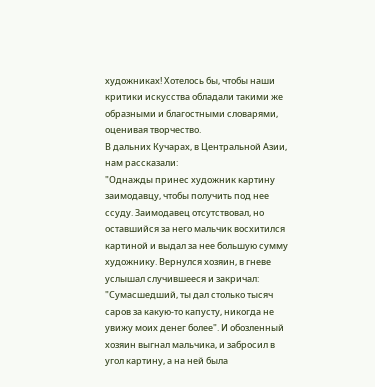художниках! Хотелось бы, чтобы наши критики искусства обладали такими же образными и благостными словарями, оценивая творчество.
В дальних Кучарах, в Центральной Азии, нам рассказали:
"Однажды принес художник картину заимодавцу, чтобы получить под нее ссуду. Заимодавец отсутствовал, но оставшийся за него мальчик восхитился картиной и выдал за нее большую сумму художнику. Вернулся хозяин, в гневе услышал случившееся и закричал: "Сумасшедший, ты дал столько тысяч саров за какую-то капусту, никогда не увижу моих денег более". И обозленный хозяин выгнал мальчика, и забросил в угол картину, а на ней была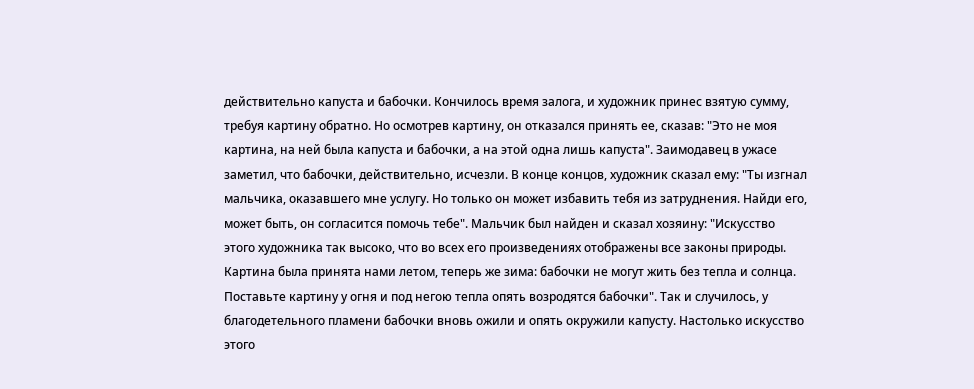действительно капуста и бабочки. Кончилось время залога, и художник принес взятую сумму, требуя картину обратно. Но осмотрев картину, он отказался принять ее, сказав: "Это не моя картина, на ней была капуста и бабочки, а на этой одна лишь капуста". Заимодавец в ужасе заметил, что бабочки, действительно, исчезли. В конце концов, художник сказал ему: "Ты изгнал мальчика, оказавшего мне услугу. Но только он может избавить тебя из затруднения. Найди его, может быть, он согласится помочь тебе". Мальчик был найден и сказал хозяину: "Искусство этого художника так высоко, что во всех его произведениях отображены все законы природы. Картина была принята нами летом, теперь же зима: бабочки не могут жить без тепла и солнца. Поставьте картину у огня и под негою тепла опять возродятся бабочки". Так и случилось, у благодетельного пламени бабочки вновь ожили и опять окружили капусту. Настолько искусство этого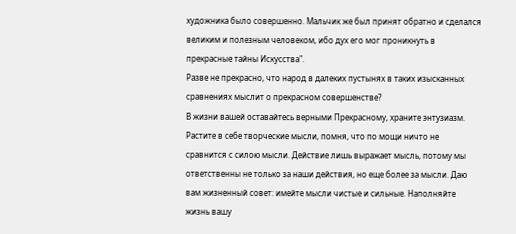художника было совершенно. Мальчик же был принят обратно и сделался великим и полезным человеком, ибо дух его мог проникнуть в прекрасные тайны Искусства".
Разве не прекрасно, что народ в далеких пустынях в таких изысканных сравнениях мыслит о прекрасном совершенстве?
В жизни вашей оставайтесь верными Прекрасному, храните энтузиазм. Растите в себе творческие мысли, помня, что по мощи ничто не сравнится с силою мысли. Действие лишь выражает мысль, потому мы ответственны не только за наши действия, но еще более за мысли. Даю вам жизненный совет: имейте мысли чистые и сильные. Наполняйте жизнь вашу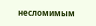несломимым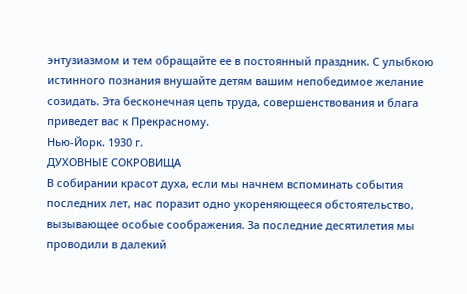энтузиазмом и тем обращайте ее в постоянный праздник. С улыбкою истинного познания внушайте детям вашим непобедимое желание созидать. Эта бесконечная цепь труда, совершенствования и блага приведет вас к Прекрасному.
Нью-Йорк. 1930 г.
ДУХОВНЫЕ СОКРОВИЩА
В собирании красот духа, если мы начнем вспоминать события последних лет, нас поразит одно укореняющееся обстоятельство, вызывающее особые соображения. За последние десятилетия мы проводили в далекий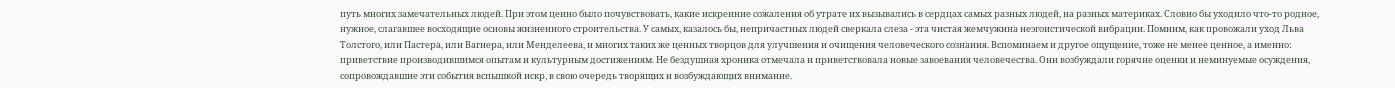путь многих замечательных людей. При этом ценно было почувствовать, какие искренние сожаления об утрате их вызывались в сердцах самых разных людей, на разных материках. Словно бы уходило что-то родное, нужное, слагавшее восходящие основы жизненного строительства. У самых, казалось бы, непричастных людей сверкала слеза - эта чистая жемчужина неэгоистической вибрации. Помним, как провожали уход Льва Толстого, или Пастера, или Вагнера, или Менделеева, и многих таких же ценных творцов для улучшения и очищения человеческого сознания. Вспоминаем и другое ощущение, тоже не менее ценное, а именно: приветствие производившимся опытам и культурным достижениям. Не бездушная хроника отмечала и приветствовала новые завоевания человечества. Они возбуждали горячие оценки и неминуемые осуждения, сопровождавшие эти события вспышкой искр, в свою очередь творящих и возбуждающих внимание.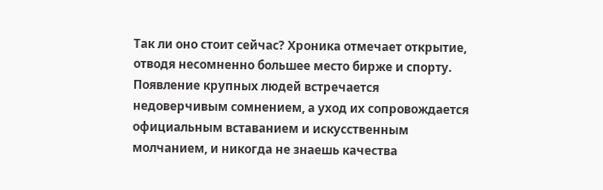Так ли оно стоит сейчас? Хроника отмечает открытие, отводя несомненно большее место бирже и спорту. Появление крупных людей встречается недоверчивым сомнением, а уход их сопровождается официальным вставанием и искусственным молчанием, и никогда не знаешь качества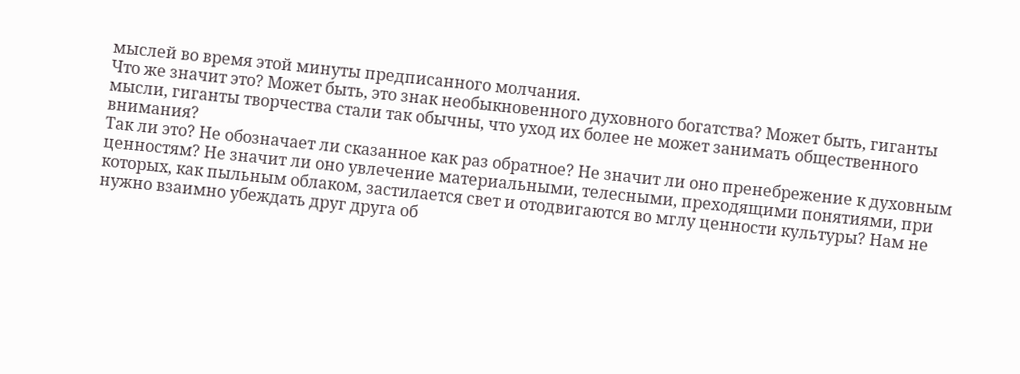мыслей во время этой минуты предписанного молчания.
Что же значит это? Может быть, это знак необыкновенного духовного богатства? Может быть, гиганты мысли, гиганты творчества стали так обычны, что уход их более не может занимать общественного внимания?
Так ли это? Не обозначает ли сказанное как раз обратное? Не значит ли оно пренебрежение к духовным ценностям? Не значит ли оно увлечение материальными, телесными, преходящими понятиями, при которых, как пыльным облаком, застилается свет и отодвигаются во мглу ценности культуры? Нам не нужно взаимно убеждать друг друга об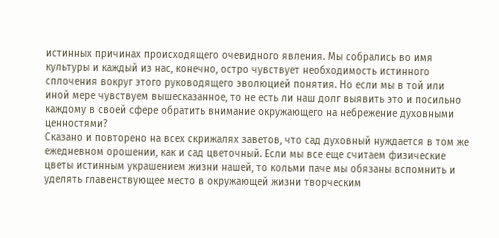истинных причинах происходящего очевидного явления. Мы собрались во имя культуры и каждый из нас, конечно, остро чувствует необходимость истинного сплочения вокруг этого руководящего эволюцией понятия. Но если мы в той или иной мере чувствуем вышесказанное, то не есть ли наш долг выявить это и посильно каждому в своей сфере обратить внимание окружающего на небрежение духовными ценностями?
Сказано и повторено на всех скрижалях заветов, что сад духовный нуждается в том же ежедневном орошении, как и сад цветочный. Если мы все еще считаем физические цветы истинным украшением жизни нашей, то кольми паче мы обязаны вспомнить и уделять главенствующее место в окружающей жизни творческим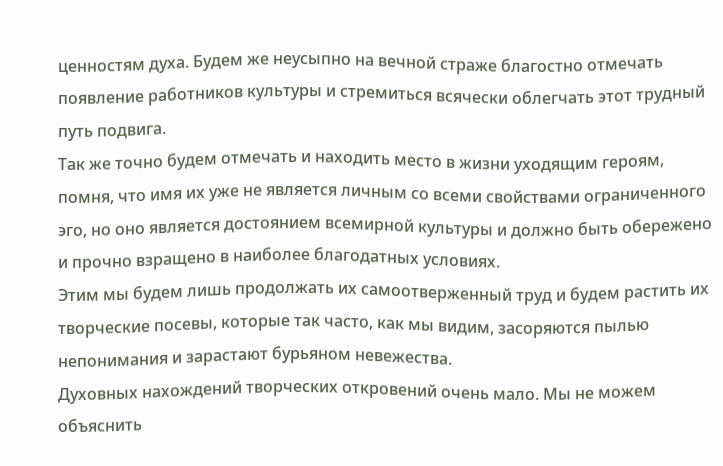ценностям духа. Будем же неусыпно на вечной страже благостно отмечать появление работников культуры и стремиться всячески облегчать этот трудный путь подвига.
Так же точно будем отмечать и находить место в жизни уходящим героям, помня, что имя их уже не является личным со всеми свойствами ограниченного эго, но оно является достоянием всемирной культуры и должно быть обережено и прочно взращено в наиболее благодатных условиях.
Этим мы будем лишь продолжать их самоотверженный труд и будем растить их творческие посевы, которые так часто, как мы видим, засоряются пылью непонимания и зарастают бурьяном невежества.
Духовных нахождений творческих откровений очень мало. Мы не можем объяснить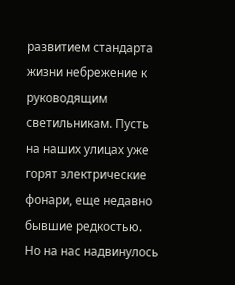развитием стандарта жизни небрежение к руководящим светильникам. Пусть на наших улицах уже горят электрические фонари, еще недавно бывшие редкостью. Но на нас надвинулось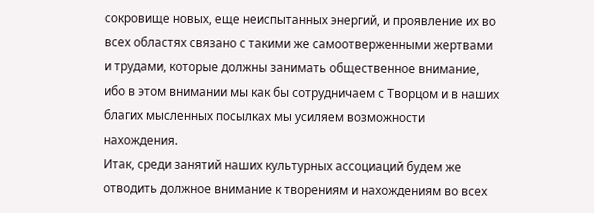сокровище новых, еще неиспытанных энергий, и проявление их во всех областях связано с такими же самоотверженными жертвами и трудами, которые должны занимать общественное внимание, ибо в этом внимании мы как бы сотрудничаем с Творцом и в наших благих мысленных посылках мы усиляем возможности нахождения.
Итак, среди занятий наших культурных ассоциаций будем же отводить должное внимание к творениям и нахождениям во всех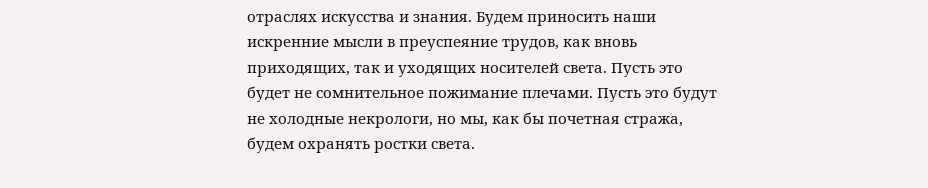отраслях искусства и знания. Будем приносить наши искренние мысли в преуспеяние трудов, как вновь приходящих, так и уходящих носителей света. Пусть это будет не сомнительное пожимание плечами. Пусть это будут не холодные некрологи, но мы, как бы почетная стража, будем охранять ростки света.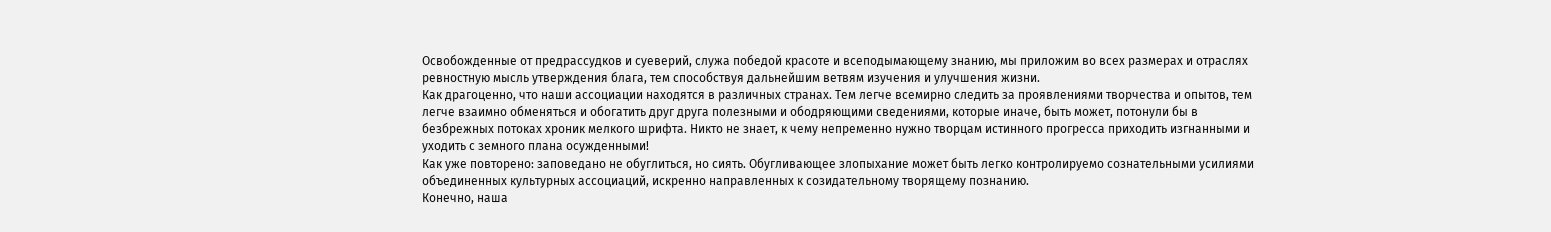Освобожденные от предрассудков и суеверий, служа победой красоте и всеподымающему знанию, мы приложим во всех размерах и отраслях ревностную мысль утверждения блага, тем способствуя дальнейшим ветвям изучения и улучшения жизни.
Как драгоценно, что наши ассоциации находятся в различных странах. Тем легче всемирно следить за проявлениями творчества и опытов, тем легче взаимно обменяться и обогатить друг друга полезными и ободряющими сведениями, которые иначе, быть может, потонули бы в безбрежных потоках хроник мелкого шрифта. Никто не знает, к чему непременно нужно творцам истинного прогресса приходить изгнанными и уходить с земного плана осужденными!
Как уже повторено: заповедано не обуглиться, но сиять. Обугливающее злопыхание может быть легко контролируемо сознательными усилиями объединенных культурных ассоциаций, искренно направленных к созидательному творящему познанию.
Конечно, наша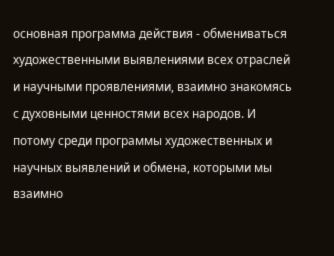основная программа действия - обмениваться художественными выявлениями всех отраслей и научными проявлениями, взаимно знакомясь с духовными ценностями всех народов. И потому среди программы художественных и научных выявлений и обмена, которыми мы взаимно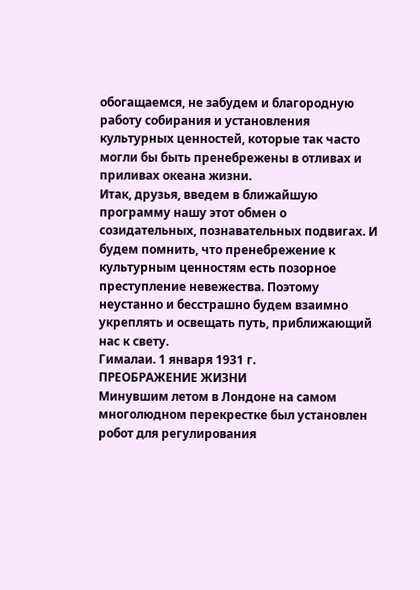обогащаемся, не забудем и благородную работу собирания и установления культурных ценностей, которые так часто могли бы быть пренебрежены в отливах и приливах океана жизни.
Итак, друзья, введем в ближайшую программу нашу этот обмен о созидательных, познавательных подвигах. И будем помнить, что пренебрежение к культурным ценностям есть позорное преступление невежества. Поэтому неустанно и бесстрашно будем взаимно укреплять и освещать путь, приближающий нас к свету.
Гималаи. 1 января 1931 г.
ПРЕОБРАЖЕНИЕ ЖИЗНИ
Минувшим летом в Лондоне на самом многолюдном перекрестке был установлен робот для регулирования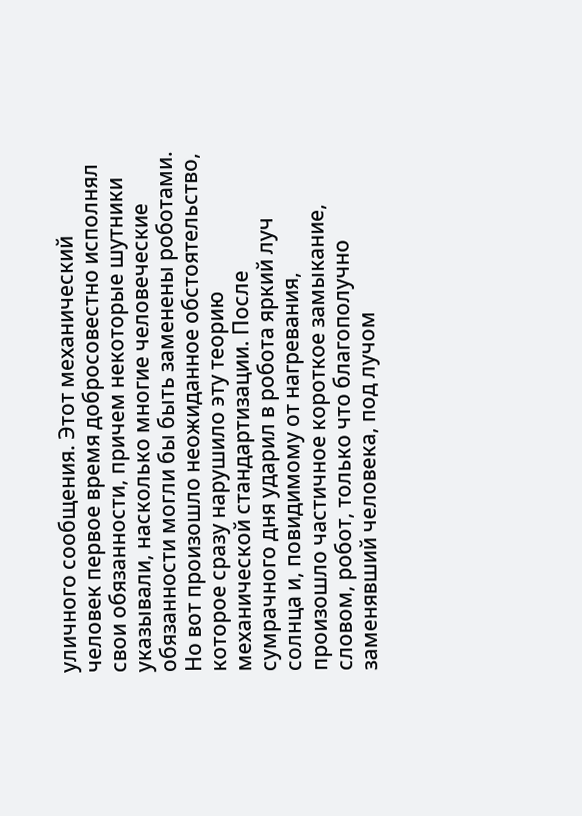уличного сообщения. Этот механический человек первое время добросовестно исполнял свои обязанности, причем некоторые шутники указывали, насколько многие человеческие обязанности могли бы быть заменены роботами. Но вот произошло неожиданное обстоятельство, которое сразу нарушило эту теорию механической стандартизации. После сумрачного дня ударил в робота яркий луч солнца и, повидимому от нагревания, произошло частичное короткое замыкание, словом, робот, только что благополучно заменявший человека, под лучом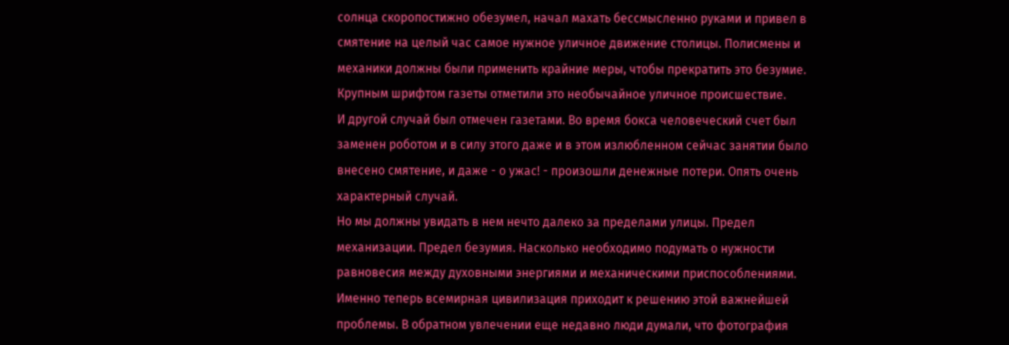солнца скоропостижно обезумел, начал махать бессмысленно руками и привел в смятение на целый час самое нужное уличное движение столицы. Полисмены и механики должны были применить крайние меры, чтобы прекратить это безумие. Крупным шрифтом газеты отметили это необычайное уличное происшествие.
И другой случай был отмечен газетами. Во время бокса человеческий счет был заменен роботом и в силу этого даже и в этом излюбленном сейчас занятии было внесено смятение, и даже - о ужас! - произошли денежные потери. Опять очень характерный случай.
Но мы должны увидать в нем нечто далеко за пределами улицы. Предел механизации. Предел безумия. Насколько необходимо подумать о нужности равновесия между духовными энергиями и механическими приспособлениями. Именно теперь всемирная цивилизация приходит к решению этой важнейшей проблемы. В обратном увлечении еще недавно люди думали, что фотография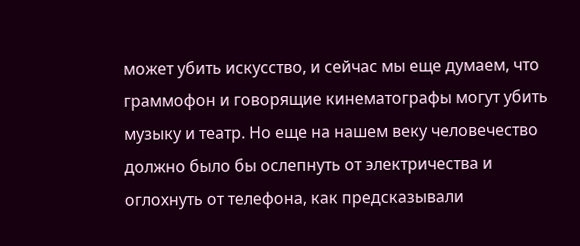может убить искусство, и сейчас мы еще думаем, что граммофон и говорящие кинематографы могут убить музыку и театр. Но еще на нашем веку человечество должно было бы ослепнуть от электричества и оглохнуть от телефона, как предсказывали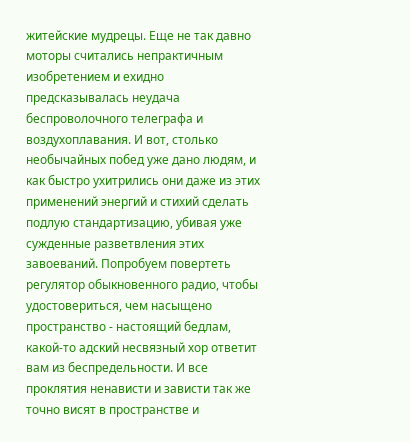житейские мудрецы. Еще не так давно моторы считались непрактичным изобретением и ехидно предсказывалась неудача беспроволочного телеграфа и воздухоплавания. И вот, столько необычайных побед уже дано людям, и как быстро ухитрились они даже из этих применений энергий и стихий сделать подлую стандартизацию, убивая уже сужденные разветвления этих завоеваний. Попробуем повертеть регулятор обыкновенного радио, чтобы удостовериться, чем насыщено пространство - настоящий бедлам, какой-то адский несвязный хор ответит вам из беспредельности. И все проклятия ненависти и зависти так же точно висят в пространстве и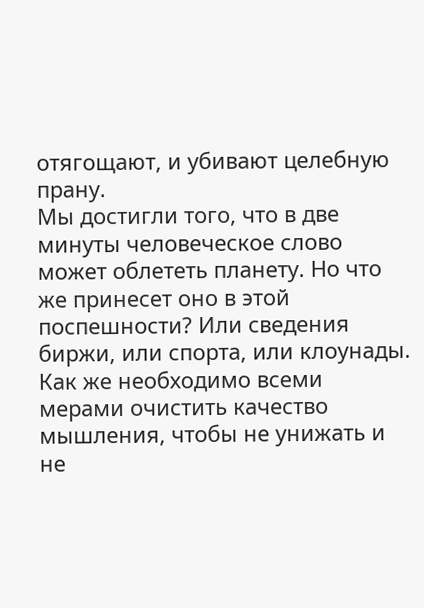отягощают, и убивают целебную прану.
Мы достигли того, что в две минуты человеческое слово может облететь планету. Но что же принесет оно в этой поспешности? Или сведения биржи, или спорта, или клоунады. Как же необходимо всеми мерами очистить качество мышления, чтобы не унижать и не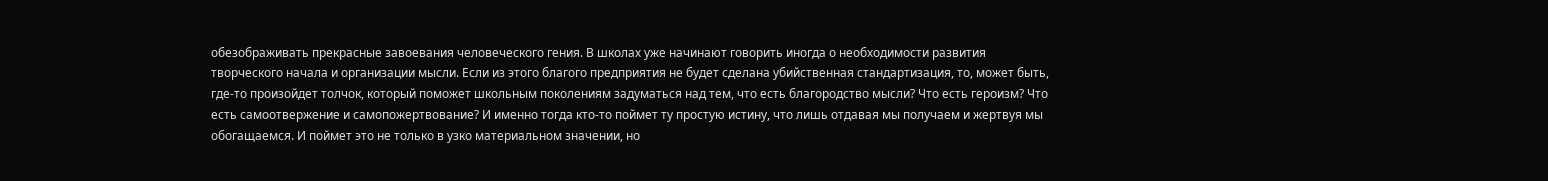обезображивать прекрасные завоевания человеческого гения. В школах уже начинают говорить иногда о необходимости развития творческого начала и организации мысли. Если из этого благого предприятия не будет сделана убийственная стандартизация, то, может быть, где-то произойдет толчок, который поможет школьным поколениям задуматься над тем, что есть благородство мысли? Что есть героизм? Что есть самоотвержение и самопожертвование? И именно тогда кто-то поймет ту простую истину, что лишь отдавая мы получаем и жертвуя мы обогащаемся. И поймет это не только в узко материальном значении, но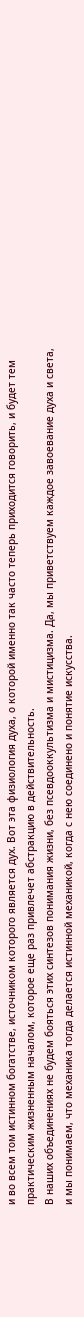и во всем том истинном богатстве, источником которого является дух. Вот эта физиология духа, о которой именно так часто теперь приходится говорить, и будет тем практическим жизненным началом, которое еще раз привлечет абстракцию в действительность.
В наших объединениях не будем бояться этих синтезов понимания жизни, без псевдооккультизма и мистицизма. Да, мы приветствуем каждое завоевание духа и света, и мы понимаем, что механика тогда делается истинной механикой, когда с нею соединено и понятие искусства.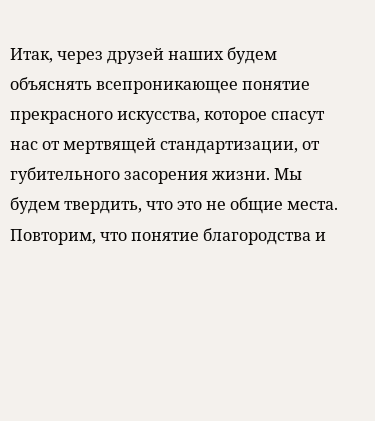Итак, через друзей наших будем объяснять всепроникающее понятие прекрасного искусства, которое спасут нас от мертвящей стандартизации, от губительного засорения жизни. Мы будем твердить, что это не общие места. Повторим, что понятие благородства и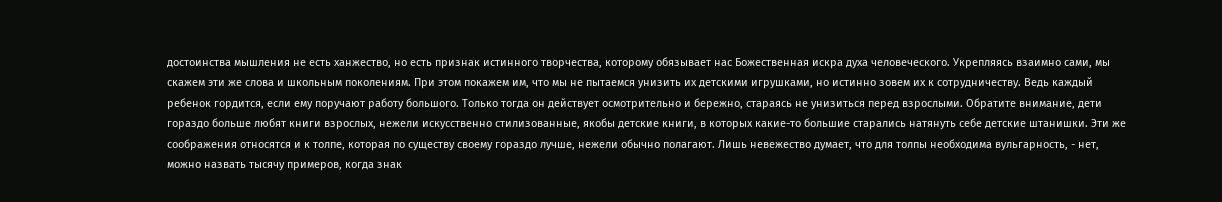достоинства мышления не есть ханжество, но есть признак истинного творчества, которому обязывает нас Божественная искра духа человеческого. Укрепляясь взаимно сами, мы скажем эти же слова и школьным поколениям. При этом покажем им, что мы не пытаемся унизить их детскими игрушками, но истинно зовем их к сотрудничеству. Ведь каждый ребенок гордится, если ему поручают работу большого. Только тогда он действует осмотрительно и бережно, стараясь не унизиться перед взрослыми. Обратите внимание, дети гораздо больше любят книги взрослых, нежели искусственно стилизованные, якобы детские книги, в которых какие-то большие старались натянуть себе детские штанишки. Эти же соображения относятся и к толпе, которая по существу своему гораздо лучше, нежели обычно полагают. Лишь невежество думает, что для толпы необходима вульгарность, - нет, можно назвать тысячу примеров, когда знак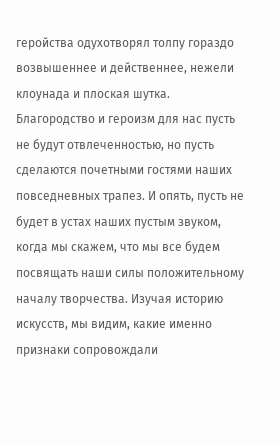геройства одухотворял толпу гораздо возвышеннее и действеннее, нежели клоунада и плоская шутка. Благородство и героизм для нас пусть не будут отвлеченностью, но пусть сделаются почетными гостями наших повседневных трапез. И опять, пусть не будет в устах наших пустым звуком, когда мы скажем, что мы все будем посвящать наши силы положительному началу творчества. Изучая историю искусств, мы видим, какие именно признаки сопровождали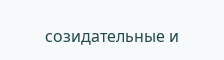созидательные и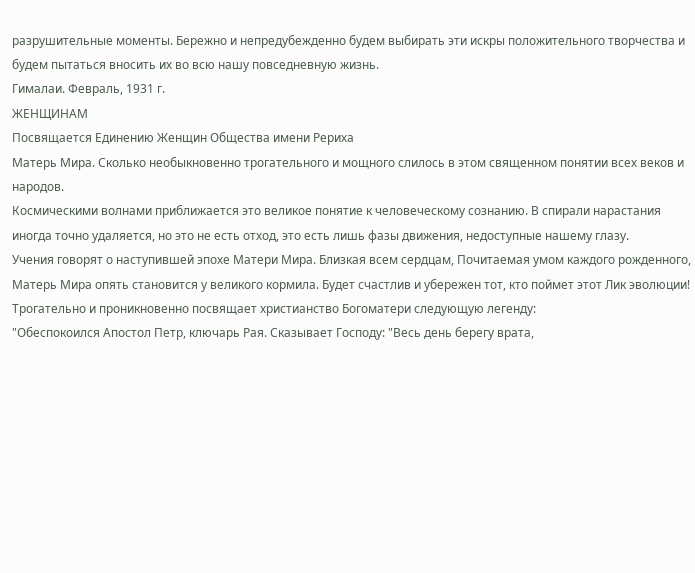разрушительные моменты. Бережно и непредубежденно будем выбирать эти искры положительного творчества и будем пытаться вносить их во всю нашу повседневную жизнь.
Гималаи. Февраль, 1931 г.
ЖЕНЩИНАМ
Посвящается Единению Женщин Общества имени Рериха
Матерь Мира. Сколько необыкновенно трогательного и мощного слилось в этом священном понятии всех веков и народов.
Космическими волнами приближается это великое понятие к человеческому сознанию. В спирали нарастания иногда точно удаляется, но это не есть отход, это есть лишь фазы движения, недоступные нашему глазу.
Учения говорят о наступившей эпохе Матери Мира. Близкая всем сердцам, Почитаемая умом каждого рожденного, Матерь Мира опять становится у великого кормила. Будет счастлив и убережен тот, кто поймет этот Лик эволюции!
Трогательно и проникновенно посвящает христианство Богоматери следующую легенду:
"Обеспокоился Апостол Петр, ключарь Рая. Сказывает Господу: "Весь день берегу врата,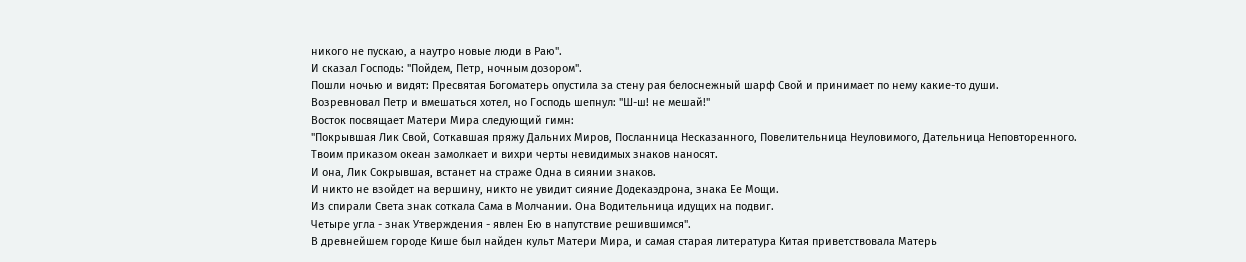никого не пускаю, а наутро новые люди в Раю".
И сказал Господь: "Пойдем, Петр, ночным дозором".
Пошли ночью и видят: Пресвятая Богоматерь опустила за стену рая белоснежный шарф Свой и принимает по нему какие-то души.
Возревновал Петр и вмешаться хотел, но Господь шепнул: "Ш-ш! не мешай!"
Восток посвящает Матери Мира следующий гимн:
"Покрывшая Лик Свой, Соткавшая пряжу Дальних Миров, Посланница Несказанного, Повелительница Неуловимого, Дательница Неповторенного.
Твоим приказом океан замолкает и вихри черты невидимых знаков наносят.
И она, Лик Сокрывшая, встанет на страже Одна в сиянии знаков.
И никто не взойдет на вершину, никто не увидит сияние Додекаэдрона, знака Ее Мощи.
Из спирали Света знак соткала Сама в Молчании. Она Водительница идущих на подвиг.
Четыре угла - знак Утверждения - явлен Ею в напутствие решившимся".
В древнейшем городе Кише был найден культ Матери Мира, и самая старая литература Китая приветствовала Матерь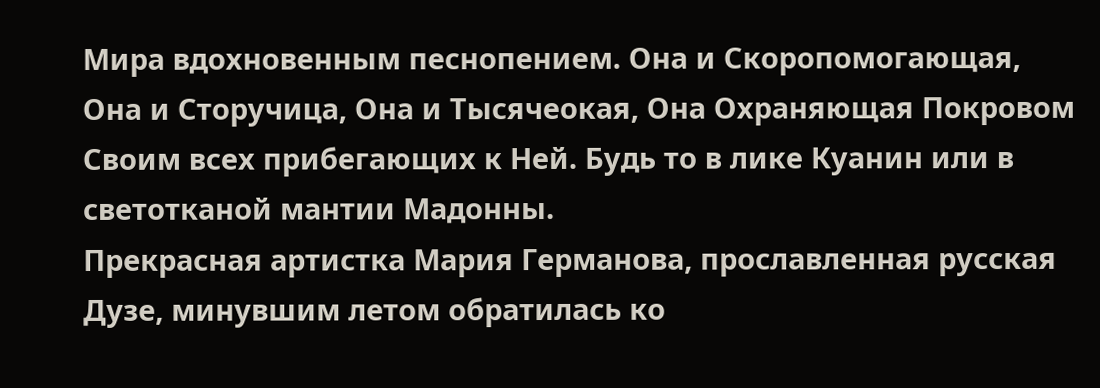Мира вдохновенным песнопением. Она и Скоропомогающая, Она и Сторучица, Она и Тысячеокая, Она Охраняющая Покровом Своим всех прибегающих к Ней. Будь то в лике Куанин или в светотканой мантии Мадонны.
Прекрасная артистка Мария Германова, прославленная русская Дузе, минувшим летом обратилась ко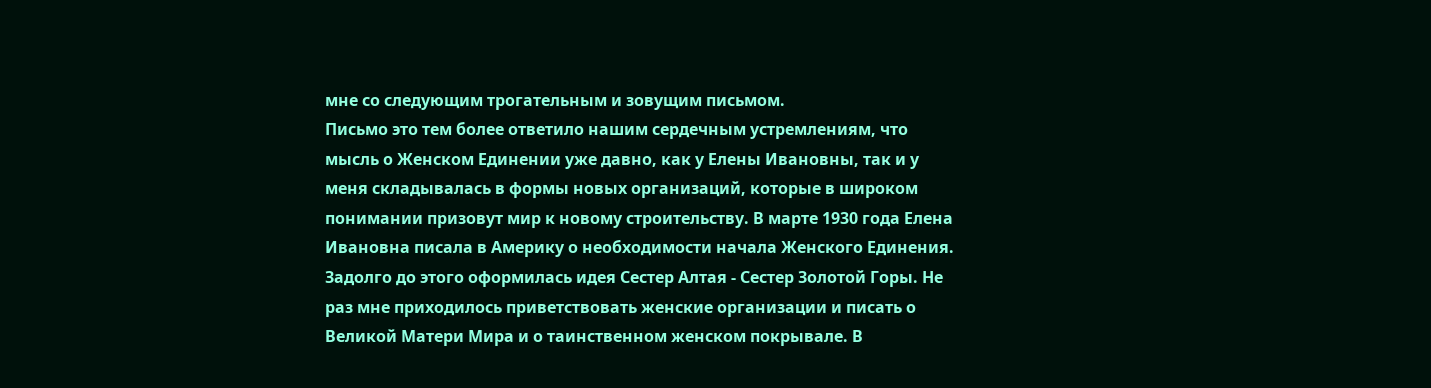мне со следующим трогательным и зовущим письмом.
Письмо это тем более ответило нашим сердечным устремлениям, что мысль о Женском Единении уже давно, как у Елены Ивановны, так и у меня складывалась в формы новых организаций, которые в широком понимании призовут мир к новому строительству. В марте 1930 года Елена Ивановна писала в Америку о необходимости начала Женского Единения. Задолго до этого оформилась идея Сестер Алтая - Сестер Золотой Горы. Не раз мне приходилось приветствовать женские организации и писать о Великой Матери Мира и о таинственном женском покрывале. В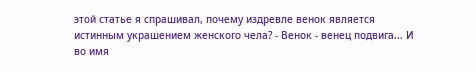этой статье я спрашивал, почему издревле венок является истинным украшением женского чела? - Венок - венец подвига... И во имя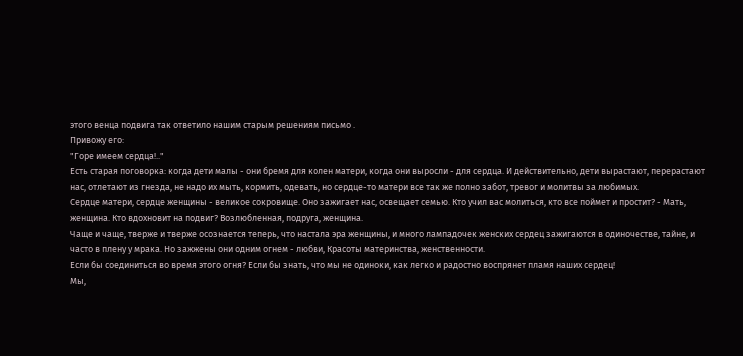этого венца подвига так ответило нашим старым решениям письмо .
Привожу его:
"Горе имеем сердца!.."
Есть старая поговорка: когда дети малы - они бремя для колен матери, когда они выросли - для сердца. И действительно, дети вырастают, перерастают нас, отлетают из гнезда, не надо их мыть, кормить, одевать, но сердце-то матери все так же полно забот, тревог и молитвы за любимых.
Сердце матери, сердце женщины - великое сокровище. Оно зажигает нас, освещает семью. Кто учил вас молиться, кто все поймет и простит? - Мать, женщина. Кто вдохновит на подвиг? Возлюбленная, подруга, женщина.
Чаще и чаще, тверже и тверже осознается теперь, что настала эра женщины, и много лампадочек женских сердец зажигаются в одиночестве, тайне, и часто в плену у мрака. Но зажжены они одним огнем - любви, Красоты материнства, женственности.
Если бы соединиться во время этого огня? Если бы знать, что мы не одиноки, как легко и радостно воспрянет пламя наших сердец!
Мы,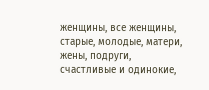женщины, все женщины, старые, молодые, матери, жены, подруги, счастливые и одинокие,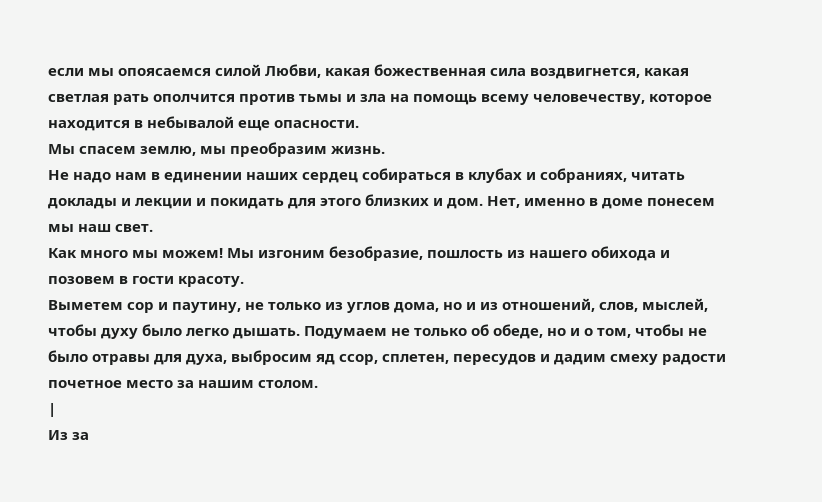если мы опоясаемся силой Любви, какая божественная сила воздвигнется, какая светлая рать ополчится против тьмы и зла на помощь всему человечеству, которое находится в небывалой еще опасности.
Мы спасем землю, мы преобразим жизнь.
Не надо нам в единении наших сердец собираться в клубах и собраниях, читать доклады и лекции и покидать для этого близких и дом. Нет, именно в доме понесем мы наш свет.
Как много мы можем! Мы изгоним безобразие, пошлость из нашего обихода и позовем в гости красоту.
Выметем сор и паутину, не только из углов дома, но и из отношений, слов, мыслей, чтобы духу было легко дышать. Подумаем не только об обеде, но и о том, чтобы не было отравы для духа, выбросим яд ссор, сплетен, пересудов и дадим смеху радости почетное место за нашим столом.
|
Из за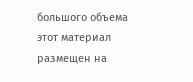большого объема этот материал размещен на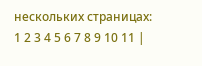нескольких страницах:
1 2 3 4 5 6 7 8 9 10 11 |